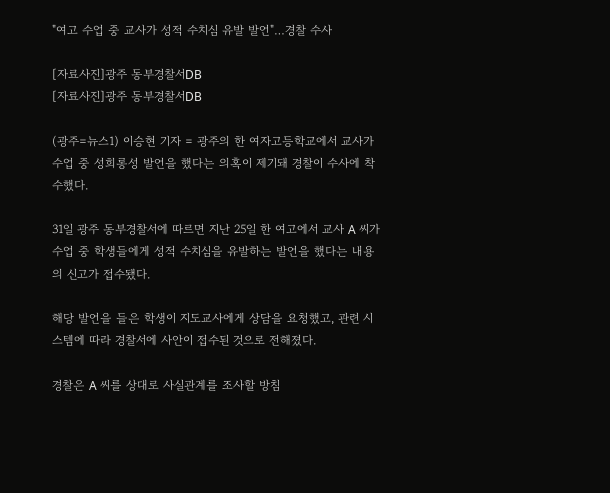"여고 수업 중 교사가 성적 수치심 유발 발언"…경찰 수사

[자료사진]광주 동부경찰서DB
[자료사진]광주 동부경찰서DB

(광주=뉴스1) 이승현 기자 = 광주의 한 여자고등학교에서 교사가 수업 중 성희롱성 발언을 했다는 의혹이 제기돼 경찰이 수사에 착수했다.

31일 광주 동부경찰서에 따르면 지난 25일 한 여고에서 교사 A 씨가 수업 중 학생들에게 성적 수치심을 유발하는 발언을 했다는 내용의 신고가 접수됐다.

해당 발언을 들은 학생이 지도교사에게 상담을 요청했고, 관련 시스템에 따라 경찰서에 사안이 접수된 것으로 전해졌다.

경찰은 A 씨를 상대로 사실관계를 조사할 방침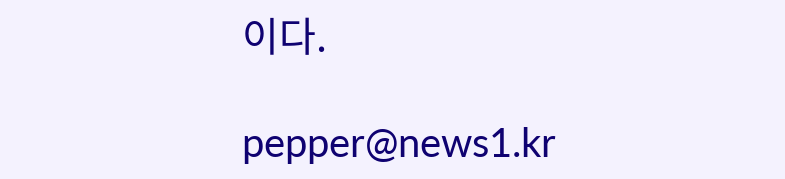이다.

pepper@news1.kr